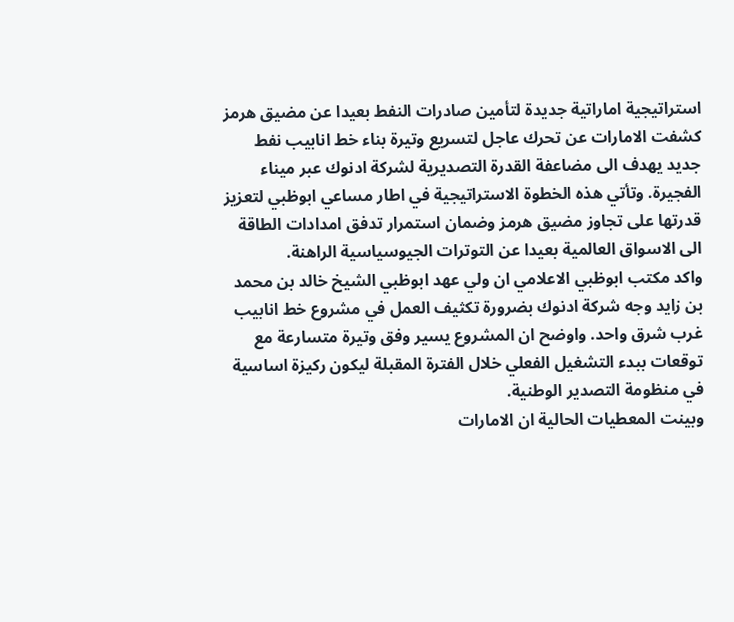استراتيجية اماراتية جديدة لتأمين صادرات النفط بعيدا عن مضيق هرمز
كشفت الامارات عن تحرك عاجل لتسريع وتيرة بناء خط انابيب نفط جديد يهدف الى مضاعفة القدرة التصديرية لشركة ادنوك عبر ميناء الفجيرة. وتأتي هذه الخطوة الاستراتيجية في اطار مساعي ابوظبي لتعزيز قدرتها على تجاوز مضيق هرمز وضمان استمرار تدفق امدادات الطاقة الى الاسواق العالمية بعيدا عن التوترات الجيوسياسية الراهنة.
واكد مكتب ابوظبي الاعلامي ان ولي عهد ابوظبي الشيخ خالد بن محمد بن زايد وجه شركة ادنوك بضرورة تكثيف العمل في مشروع خط انابيب غرب شرق واحد. واوضح ان المشروع يسير وفق وتيرة متسارعة مع توقعات ببدء التشغيل الفعلي خلال الفترة المقبلة ليكون ركيزة اساسية في منظومة التصدير الوطنية.
وبينت المعطيات الحالية ان الامارات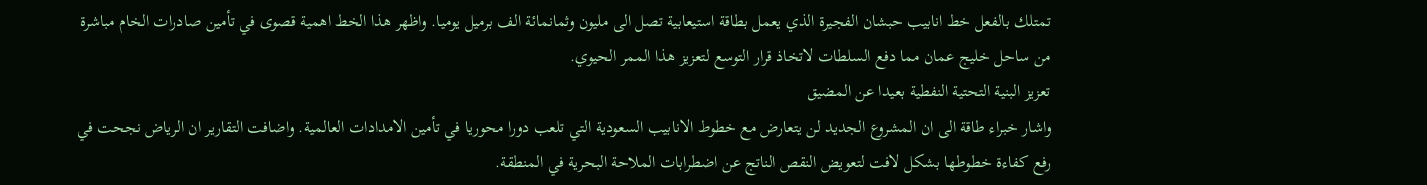تمتلك بالفعل خط انابيب حبشان الفجيرة الذي يعمل بطاقة استيعابية تصل الى مليون وثمانمائة الف برميل يوميا. واظهر هذا الخط اهمية قصوى في تأمين صادرات الخام مباشرة من ساحل خليج عمان مما دفع السلطات لاتخاذ قرار التوسع لتعزيز هذا الممر الحيوي.
تعزيز البنية التحتية النفطية بعيدا عن المضيق
واشار خبراء طاقة الى ان المشروع الجديد لن يتعارض مع خطوط الانابيب السعودية التي تلعب دورا محوريا في تأمين الامدادات العالمية. واضافت التقارير ان الرياض نجحت في رفع كفاءة خطوطها بشكل لافت لتعويض النقص الناتج عن اضطرابات الملاحة البحرية في المنطقة.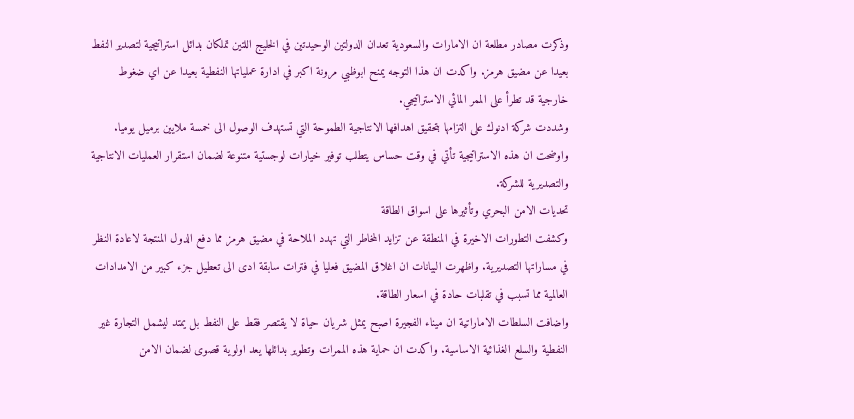وذكرت مصادر مطلعة ان الامارات والسعودية تعدان الدولتين الوحيدتين في الخليج اللتين تملكان بدائل استراتيجية لتصدير النفط بعيدا عن مضيق هرمز. واكدت ان هذا التوجه يمنح ابوظبي مرونة اكبر في ادارة عملياتها النفطية بعيدا عن اي ضغوط خارجية قد تطرأ على الممر المائي الاستراتيجي.
وشددت شركة ادنوك على التزامها بتحقيق اهدافها الانتاجية الطموحة التي تستهدف الوصول الى خمسة ملايين برميل يوميا. واوضحت ان هذه الاستراتيجية تأتي في وقت حساس يتطلب توفير خيارات لوجستية متنوعة لضمان استقرار العمليات الانتاجية والتصديرية للشركة.
تحديات الامن البحري وتأثيرها على اسواق الطاقة
وكشفت التطورات الاخيرة في المنطقة عن تزايد المخاطر التي تهدد الملاحة في مضيق هرمز مما دفع الدول المنتجة لاعادة النظر في مساراتها التصديرية. واظهرت البيانات ان اغلاق المضيق فعليا في فترات سابقة ادى الى تعطيل جزء كبير من الامدادات العالمية مما تسبب في تقلبات حادة في اسعار الطاقة.
واضافت السلطات الاماراتية ان ميناء الفجيرة اصبح يمثل شريان حياة لا يقتصر فقط على النفط بل يمتد ليشمل التجارة غير النفطية والسلع الغذائية الاساسية. واكدت ان حماية هذه الممرات وتطوير بدائلها يعد اولوية قصوى لضمان الامن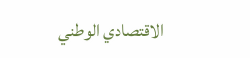الاقتصادي الوطني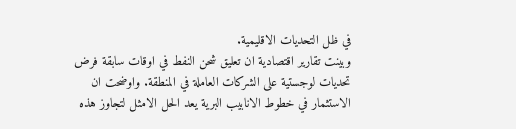في ظل التحديات الاقليمية.
وبينت تقارير اقتصادية ان تعليق شحن النفط في اوقات سابقة فرض تحديات لوجستية على الشركات العاملة في المنطقة. واوضحت ان الاستثمار في خطوط الانابيب البرية يعد الحل الامثل لتجاوز هذه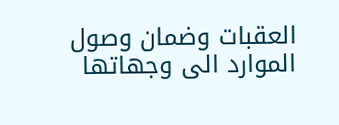العقبات وضمان وصول الموارد الى وجهاتها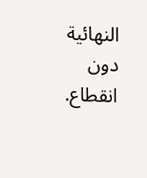النهائية دون انقطاع.